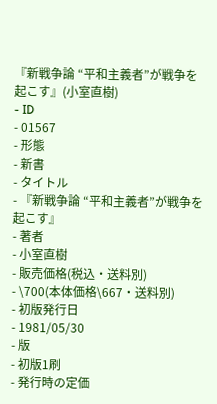『新戦争論 “平和主義者”が戦争を起こす』(小室直樹)
- ID
- 01567
- 形態
- 新書
- タイトル
- 『新戦争論 “平和主義者”が戦争を起こす』
- 著者
- 小室直樹
- 販売価格(税込・送料別)
- \700(本体価格\667・送料別)
- 初版発行日
- 1981/05/30
- 版
- 初版1刷
- 発行時の定価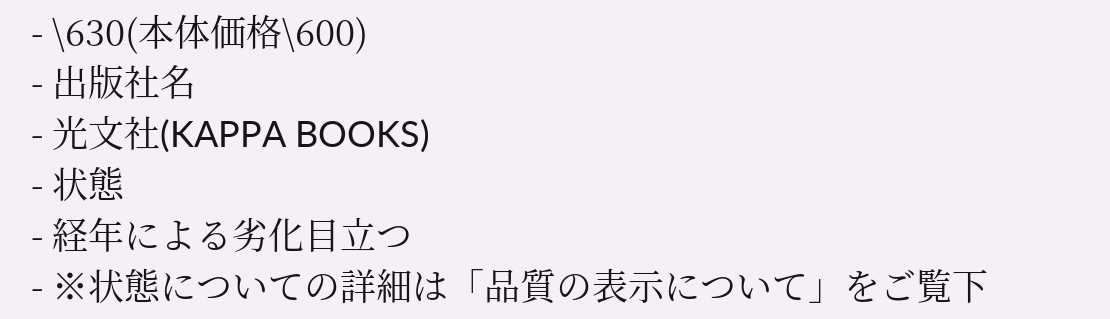- \630(本体価格\600)
- 出版社名
- 光文社(KAPPA BOOKS)
- 状態
- 経年による劣化目立つ
- ※状態についての詳細は「品質の表示について」をご覧下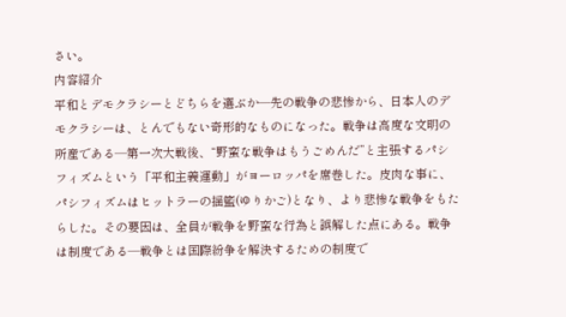さい。
内容紹介
平和とデモクラシーとどちらを選ぶか―先の戦争の悲惨から、日本人のデモクラシーは、とんでもない奇形的なものになった。戦争は高度な文明の所産である―第一次大戦後、“野蛮な戦争はもうごめんだ”と主張するパシフィズムという「平和主義運動」がヨーロッパを席巻した。皮肉な事に、パシフィズムはヒットラーの揺籃(ゆりかご)となり、より悲惨な戦争をもたらした。その要因は、全員が戦争を野蛮な行為と誤解した点にある。戦争は制度である―戦争とは国際紛争を解決するための制度で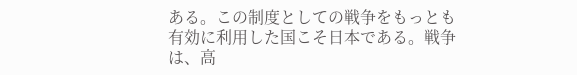ある。この制度としての戦争をもっとも有効に利用した国こそ日本である。戦争は、高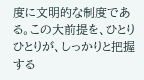度に文明的な制度である。この大前提を、ひとりひとりが、しっかりと把握する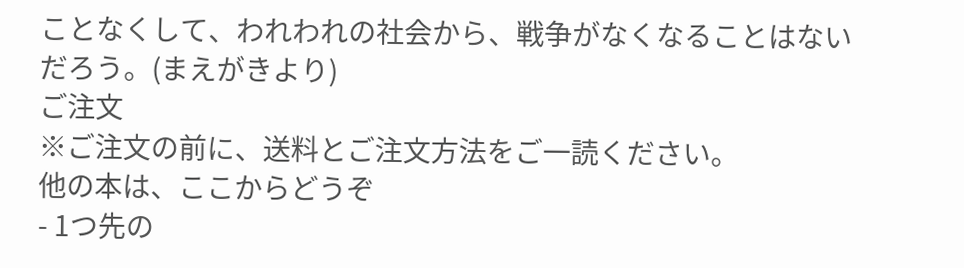ことなくして、われわれの社会から、戦争がなくなることはないだろう。(まえがきより)
ご注文
※ご注文の前に、送料とご注文方法をご一読ください。
他の本は、ここからどうぞ
- 1つ先の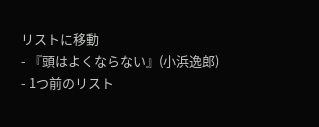リストに移動
- 『頭はよくならない』(小浜逸郎)
- 1つ前のリスト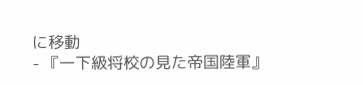に移動
- 『一下級将校の見た帝国陸軍』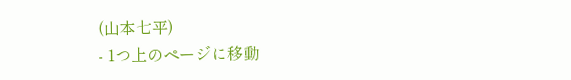(山本七平)
- 1つ上のページに移動